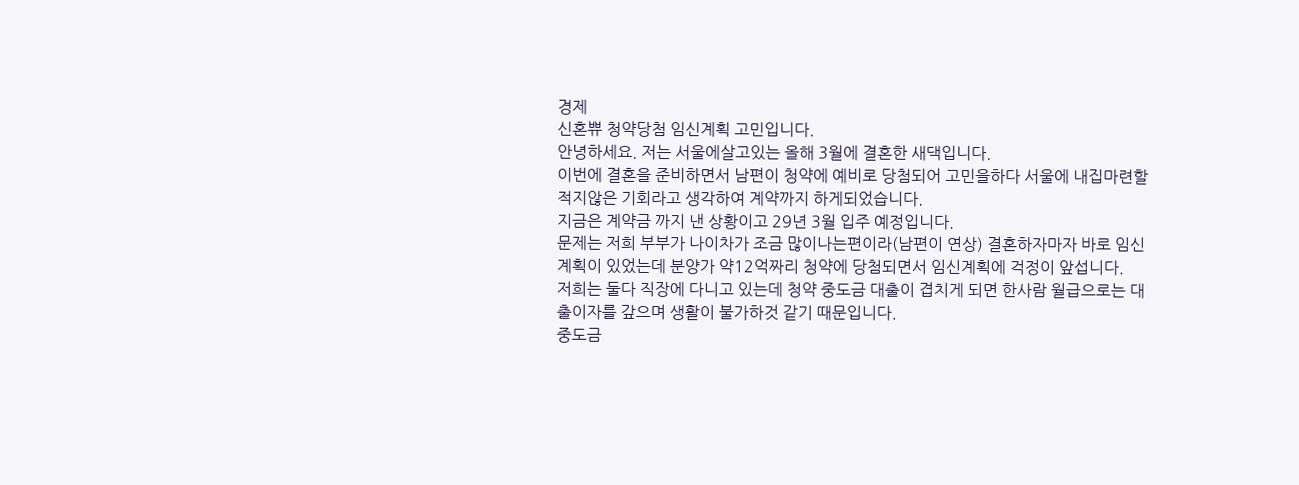경제
신혼쀼 청약당첨 임신계획 고민입니다.
안녕하세요. 저는 서울에살고있는 올해 3월에 결혼한 새댁입니다.
이번에 결혼을 준비하면서 남편이 청약에 예비로 당첨되어 고민을하다 서울에 내집마련할 적지않은 기회라고 생각하여 계약까지 하게되었습니다.
지금은 계약금 까지 낸 상황이고 29년 3월 입주 예정입니다.
문제는 저희 부부가 나이차가 조금 많이나는편이라(남편이 연상) 결혼하자마자 바로 임신계획이 있었는데 분양가 약12억짜리 청약에 당첨되면서 임신계획에 걱정이 앞섭니다.
저희는 둘다 직장에 다니고 있는데 청약 중도금 대출이 겹치게 되면 한사람 월급으로는 대출이자를 갚으며 생활이 불가하것 같기 때문입니다.
중도금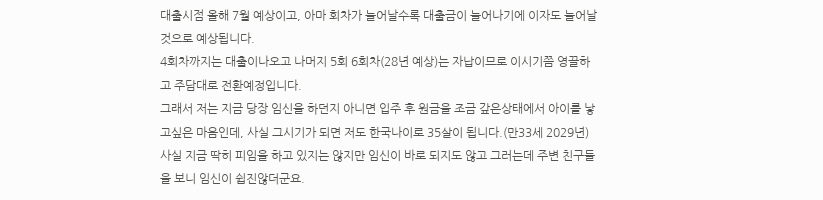대출시점 올해 7월 예상이고, 아마 회차가 늘어날수록 대출금이 늘어나기에 이자도 늘어날것으로 예상됩니다.
4회차까지는 대출이나오고 나머지 5회 6회차(28년 예상)는 자납이므로 이시기쯤 영끌하고 주담대로 전환예정입니다.
그래서 저는 지금 당장 임신을 하던지 아니면 입주 후 원금을 조금 갚은상태에서 아이를 낳고싶은 마음인데, 사실 그시기가 되면 저도 한국나이로 35살이 됩니다.(만33세 2029년)
사실 지금 딱히 피임을 하고 있지는 않지만 임신이 바로 되지도 않고 그러는데 주변 친구들을 보니 임신이 쉽진않더군요.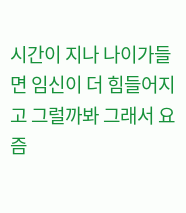시간이 지나 나이가들면 임신이 더 힘들어지고 그럴까봐 그래서 요즘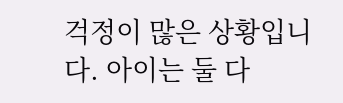걱정이 많은 상황입니다. 아이는 둘 다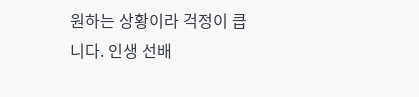원하는 상황이라 걱정이 큽니다. 인생 선배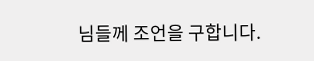님들께 조언을 구합니다.